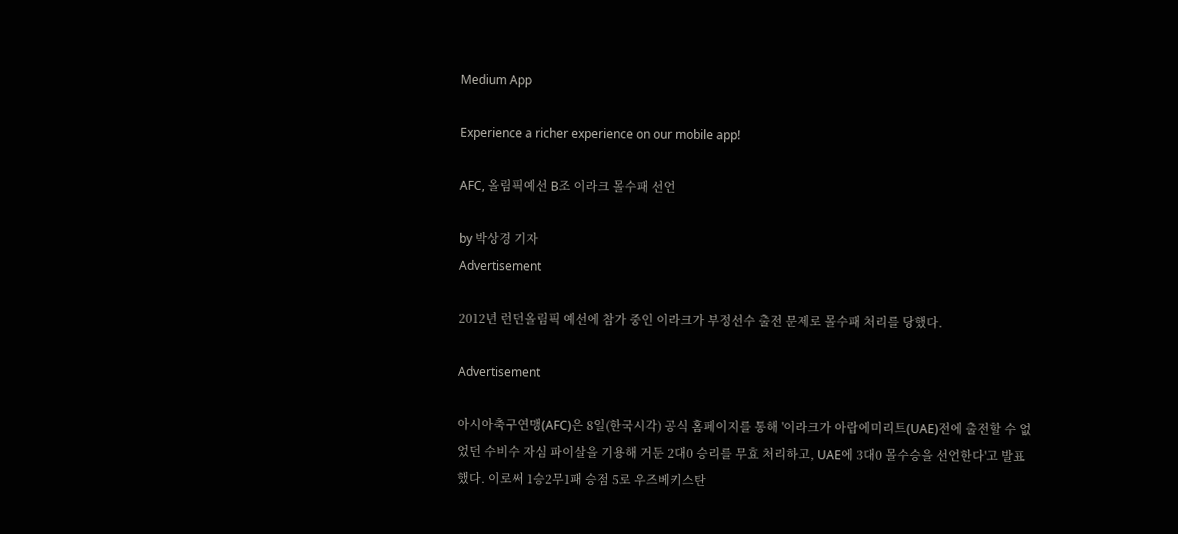Medium App

Experience a richer experience on our mobile app!

AFC, 올림픽예선 B조 이라크 몰수패 선언

by 박상경 기자
Advertisement

2012년 런던올림픽 예선에 참가 중인 이라크가 부정선수 출전 문제로 몰수패 처리를 당했다.

Advertisement

아시아축구연맹(AFC)은 8일(한국시각) 공식 홈페이지를 통해 '이라크가 아랍에미리트(UAE)전에 출전할 수 없었던 수비수 자심 파이살을 기용해 거둔 2대0 승리를 무효 처리하고, UAE에 3대0 몰수승을 선언한다'고 발표했다. 이로써 1승2무1패 승점 5로 우즈베키스탄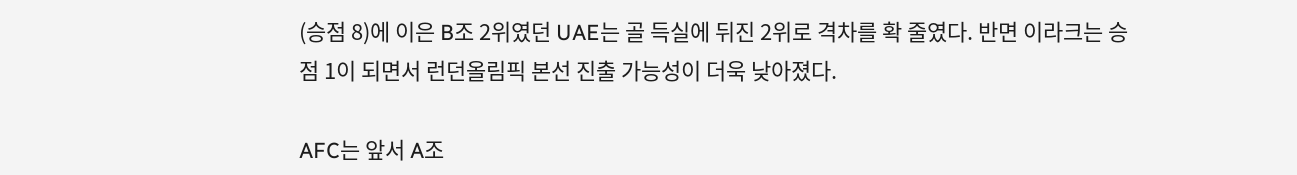(승점 8)에 이은 B조 2위였던 UAE는 골 득실에 뒤진 2위로 격차를 확 줄였다. 반면 이라크는 승점 1이 되면서 런던올림픽 본선 진출 가능성이 더욱 낮아졌다.

AFC는 앞서 A조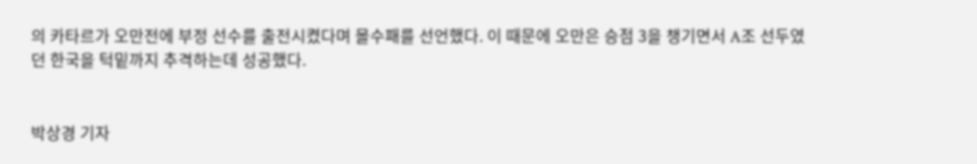의 카타르가 오만전에 부정 선수를 출전시켰다며 몰수패를 선언했다. 이 때문에 오만은 승점 3을 챙기면서 A조 선두였던 한국을 턱밑까지 추격하는데 성공했다.


박상경 기자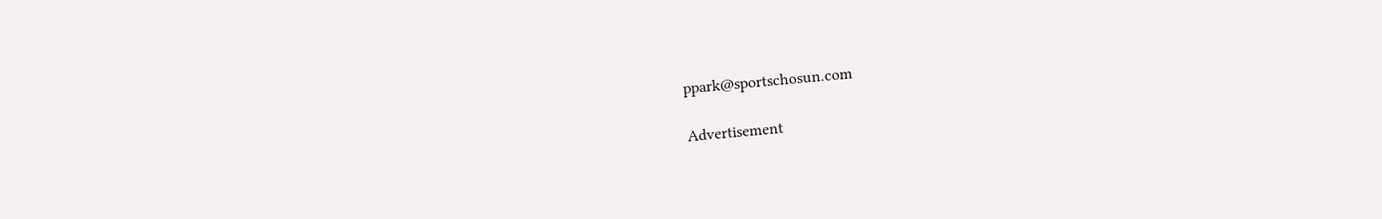ppark@sportschosun.com

Advertisement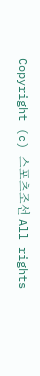Copyright (c) 스포츠조선 All rights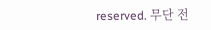reserved. 무단 전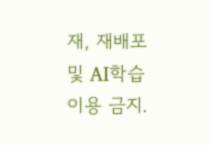재, 재배포 및 AI학습 이용 금지.